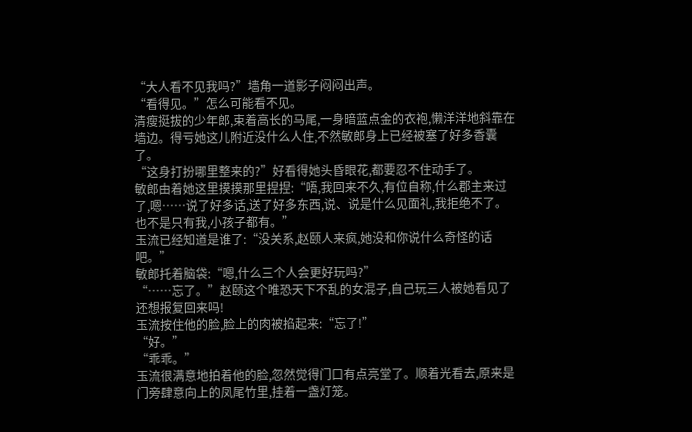“大人看不见我吗?”墙角一道影子闷闷出声。
“看得见。”怎么可能看不见。
清瘦挺拔的少年郎,束着高长的马尾,一身暗蓝点金的衣袍,懒洋洋地斜靠在墙边。得亏她这儿附近没什么人住,不然敏郎身上已经被塞了好多香囊了。
“这身打扮哪里整来的?”好看得她头昏眼花,都要忍不住动手了。
敏郎由着她这里摸摸那里捏捏:“唔,我回来不久,有位自称,什么郡主来过了,嗯……说了好多话,送了好多东西,说、说是什么见面礼,我拒绝不了。也不是只有我,小孩子都有。”
玉流已经知道是谁了:“没关系,赵颐人来疯,她没和你说什么奇怪的话吧。”
敏郎托着脑袋:“嗯,什么三个人会更好玩吗?”
“……忘了。”赵颐这个唯恐天下不乱的女混子,自己玩三人被她看见了还想报复回来吗!
玉流按住他的脸,脸上的肉被掐起来:“忘了!”
“好。”
“乖乖。”
玉流很满意地拍着他的脸,忽然觉得门口有点亮堂了。顺着光看去,原来是门旁肆意向上的凤尾竹里,挂着一盏灯笼。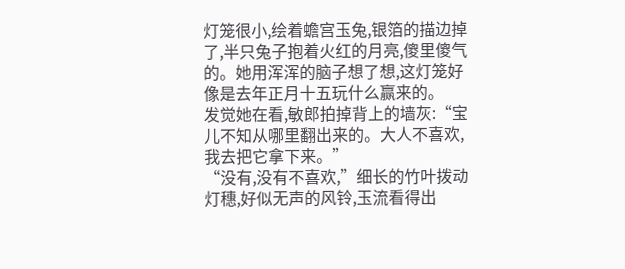灯笼很小,绘着蟾宫玉兔,银箔的描边掉了,半只兔子抱着火红的月亮,傻里傻气的。她用浑浑的脑子想了想,这灯笼好像是去年正月十五玩什么赢来的。
发觉她在看,敏郎拍掉背上的墙灰:“宝儿不知从哪里翻出来的。大人不喜欢,我去把它拿下来。”
“没有,没有不喜欢,”细长的竹叶拨动灯穗,好似无声的风铃,玉流看得出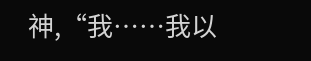神,“我……我以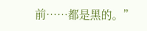前……都是黑的。”